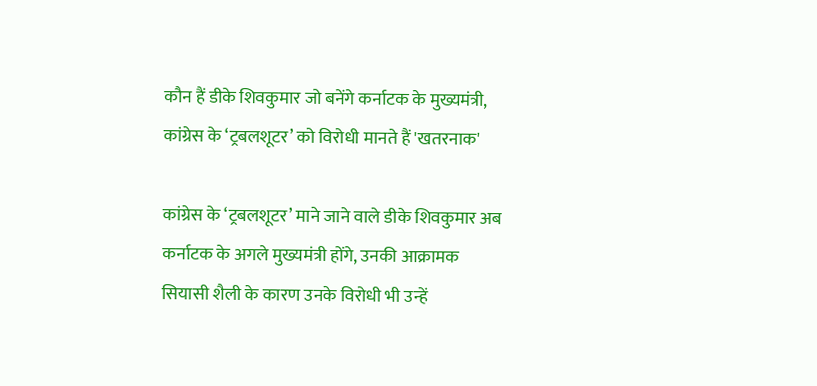कौन हैं डीके शिवकुमार जो बनेंगे कर्नाटक के मुख्यमंत्री, कांग्रेस के ‘ट्रबलशूटर’ को विरोधी मानते हैं 'खतरनाक'

कांग्रेस के ‘ट्रबलशूटर’ माने जाने वाले डीके शिवकुमार अब कर्नाटक के अगले मुख्यमंत्री होंगे, उनकी आक्रामक सियासी शैली के कारण उनके विरोधी भी उन्हें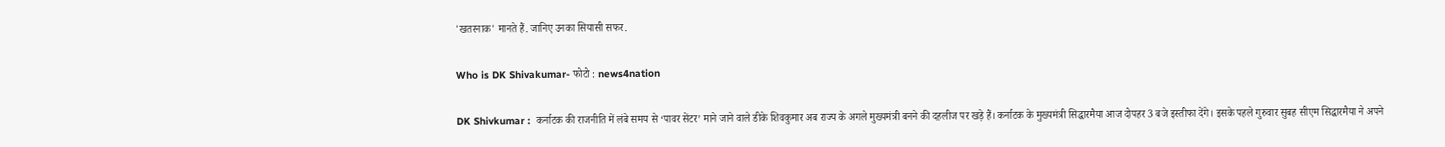'खतरनाक' मानते हैं. जानिए उनका सियासी सफर.

Who is DK Shivakumar- फोटो : news4nation

DK Shivkumar :  कर्नाटक की राजनीति में लंबे समय से ‘पावर सेंटर’ माने जाने वाले डीके शिवकुमार अब राज्य के अगले मुख्यमंत्री बनने की दहलीज पर खड़े हैं। कर्नाटक के मुख्यमंत्री सिद्धारमैया आज दोपहर 3 बजे इस्तीफा देंगे। इसके पहले गुरुवार सुबह सीएम सिद्धारमैया ने अपने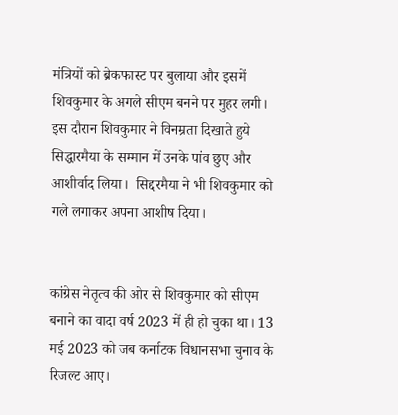मंत्रियों को ब्रेकफास्ट पर बुलाया और इसमें शिवकुमार के अगले सीएम बनने पर मुहर लगी। इस दौरान शिवकुमार ने विनम्रता दिखाते हुये सिद्धारमैया के सम्मान में उनके पांव छुए और आशीर्वाद लिया।  सिद्दरमैया ने भी शिवकुमार को गले लगाकर अपना आशीष दिया।


कांग्रेस नेतृत्व की ओर से शिवकुमार को सीएम बनाने का वादा वर्ष 2023 में ही हो चुका था। 13 मई 2023 को जब कर्नाटक विधानसभा चुनाव के रिजल्ट आए।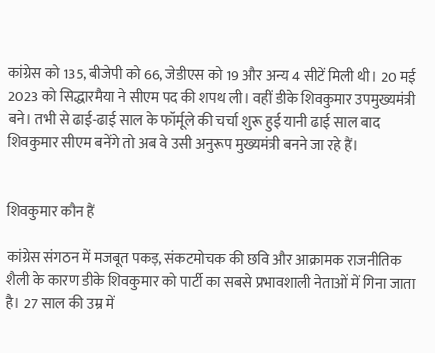कांग्रेस को 135, बीजेपी को 66, जेडीएस को 19 और अन्य 4 सीटें मिली थी। 20 मई 2023 को सिद्धारमैया ने सीएम पद की शपथ ली। वहीं डीके शिवकुमार उपमुख्यमंत्री बने। तभी से ढाई-ढाई साल के फॉर्मूले की चर्चा शुरू हुई यानी ढाई साल बाद शिवकुमार सीएम बनेंगे तो अब वे उसी अनुरूप मुख्यमंत्री बनने जा रहे हैं।


शिवकुमार कौन हैं

कांग्रेस संगठन में मजबूत पकड़, संकटमोचक की छवि और आक्रामक राजनीतिक शैली के कारण डीके शिवकुमार को पार्टी का सबसे प्रभावशाली नेताओं में गिना जाता है। 27 साल की उम्र में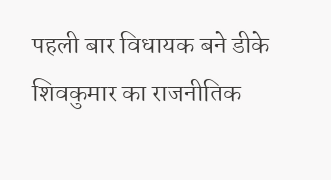पहली बार विधायक बने डीके शिवकुमार का राजनीतिक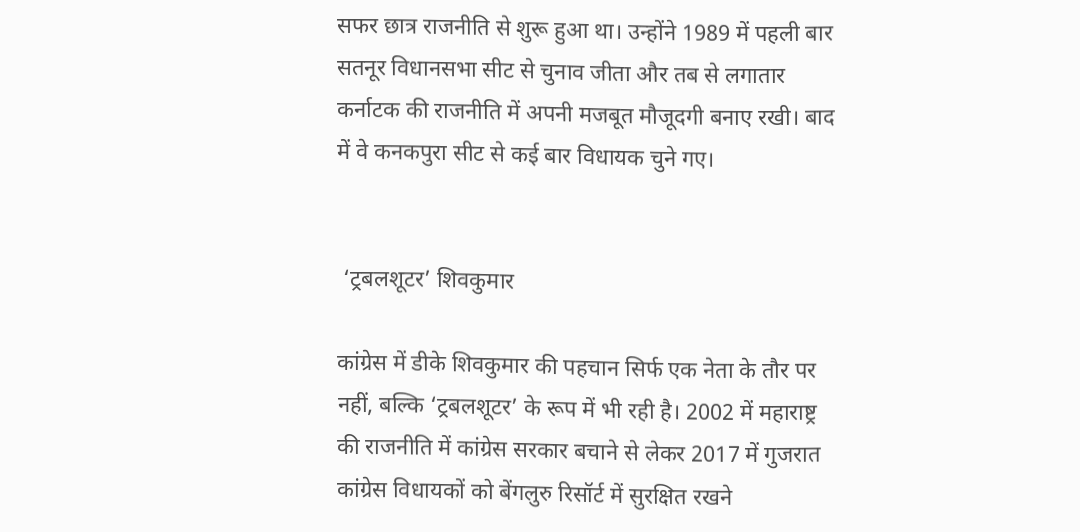सफर छात्र राजनीति से शुरू हुआ था। उन्होंने 1989 में पहली बार सतनूर विधानसभा सीट से चुनाव जीता और तब से लगातार कर्नाटक की राजनीति में अपनी मजबूत मौजूदगी बनाए रखी। बाद में वे कनकपुरा सीट से कई बार विधायक चुने गए।


 ‘ट्रबलशूटर’ शिवकुमार

कांग्रेस में डीके शिवकुमार की पहचान सिर्फ एक नेता के तौर पर नहीं, बल्कि ‘ट्रबलशूटर’ के रूप में भी रही है। 2002 में महाराष्ट्र की राजनीति में कांग्रेस सरकार बचाने से लेकर 2017 में गुजरात कांग्रेस विधायकों को बेंगलुरु रिसॉर्ट में सुरक्षित रखने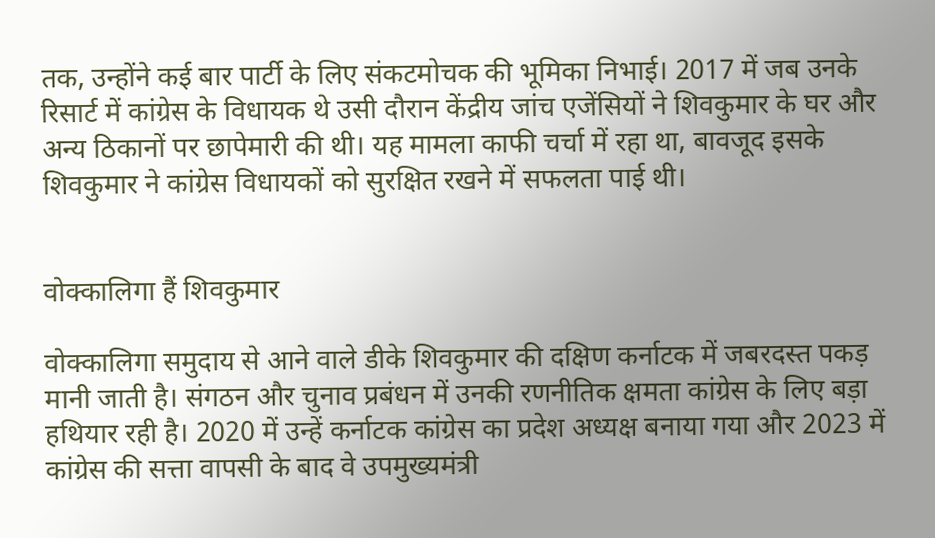तक, उन्होंने कई बार पार्टी के लिए संकटमोचक की भूमिका निभाई। 2017 में जब उनके रिसार्ट में कांग्रेस के विधायक थे उसी दौरान केंद्रीय जांच एजेंसियों ने शिवकुमार के घर और अन्य ठिकानों पर छापेमारी की थी। यह मामला काफी चर्चा में रहा था, बावजूद इसके शिवकुमार ने कांग्रेस विधायकों को सुरक्षित रखने में सफलता पाई थी।


वोक्कालिगा हैं शिवकुमार

वोक्कालिगा समुदाय से आने वाले डीके शिवकुमार की दक्षिण कर्नाटक में जबरदस्त पकड़ मानी जाती है। संगठन और चुनाव प्रबंधन में उनकी रणनीतिक क्षमता कांग्रेस के लिए बड़ा हथियार रही है। 2020 में उन्हें कर्नाटक कांग्रेस का प्रदेश अध्यक्ष बनाया गया और 2023 में कांग्रेस की सत्ता वापसी के बाद वे उपमुख्यमंत्री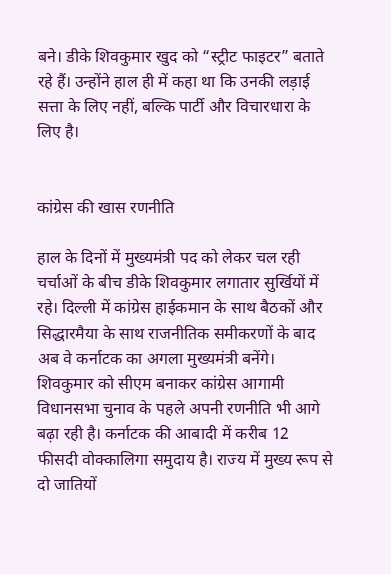बने। डीके शिवकुमार खुद को “स्ट्रीट फाइटर” बताते रहे हैं। उन्होंने हाल ही में कहा था कि उनकी लड़ाई सत्ता के लिए नहीं, बल्कि पार्टी और विचारधारा के लिए है।


कांग्रेस की खास रणनीति

हाल के दिनों में मुख्यमंत्री पद को लेकर चल रही चर्चाओं के बीच डीके शिवकुमार लगातार सुर्खियों में रहे। दिल्ली में कांग्रेस हाईकमान के साथ बैठकों और सिद्धारमैया के साथ राजनीतिक समीकरणों के बाद अब वे कर्नाटक का अगला मुख्यमंत्री बनेंगे। शिवकुमार को सीएम बनाकर कांग्रेस आगामी विधानसभा चुनाव के पहले अपनी रणनीति भी आगे बढ़ा रही है। कर्नाटक की आबादी में करीब 12 फीसदी वोक्कालिगा समुदाय है। राज्य में मुख्य रूप से दो जातियों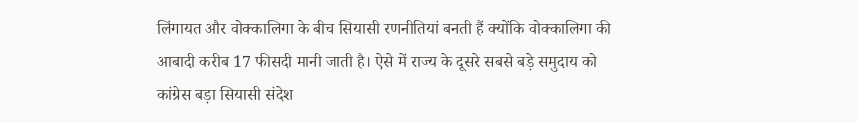लिंगायत और वोक्कालिगा के बीच सियासी रणनीतियां बनती हैं क्योंकि वोक्कालिगा की आबादी करीब 17 फीसदी मानी जाती है। ऐसे में राज्य के दूसरे सबसे बड़े समुदाय को कांग्रेस बड़ा सियासी संदेश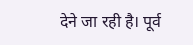देने जा रही है। पूर्व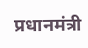प्रधानमंत्री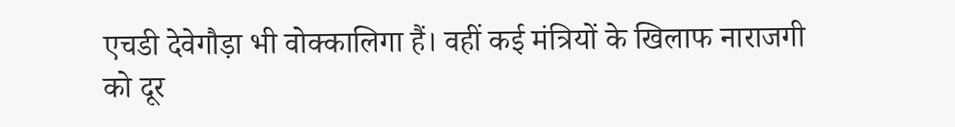एचडी देवेगौड़ा भी वोक्कालिगा हैं। वहीं कई मंत्रियों के खिलाफ नाराजगी को दूर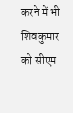करने में भी शिवकुमार को सीएम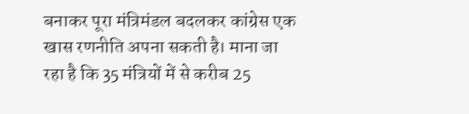बनाकर पूरा मंत्रिमंडल बदलकर कांग्रेस एक खास रणनीति अपना सकती है। माना जा रहा है कि 35 मंत्रियों में से करीब 25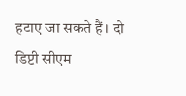हटाए जा सकते हैं। दो डिप्टी सीएम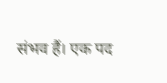संभव हैं। एक पद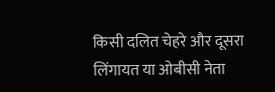किसी दलित चेहरे और दूसरा लिंगायत या ओबीसी नेता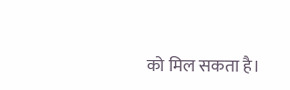को मिल सकता है।